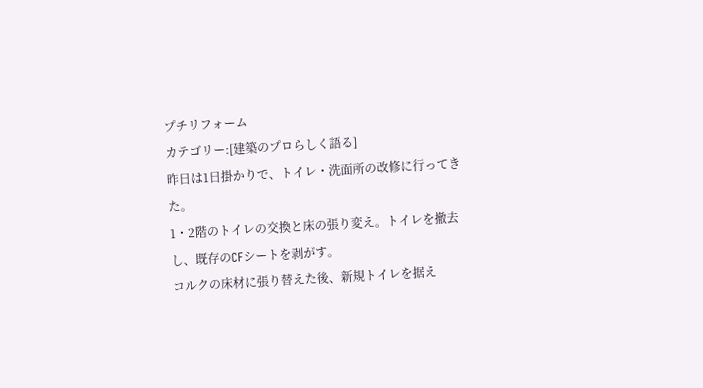プチリフォーム
カテゴリー:[建築のプロらしく語る]
昨日は1日掛かりで、トイレ・洗面所の改修に行ってきた。
1・2階のトイレの交換と床の張り変え。トイレを撤去し、既存のCFシートを剥がす。
コルクの床材に張り替えた後、新規トイレを据え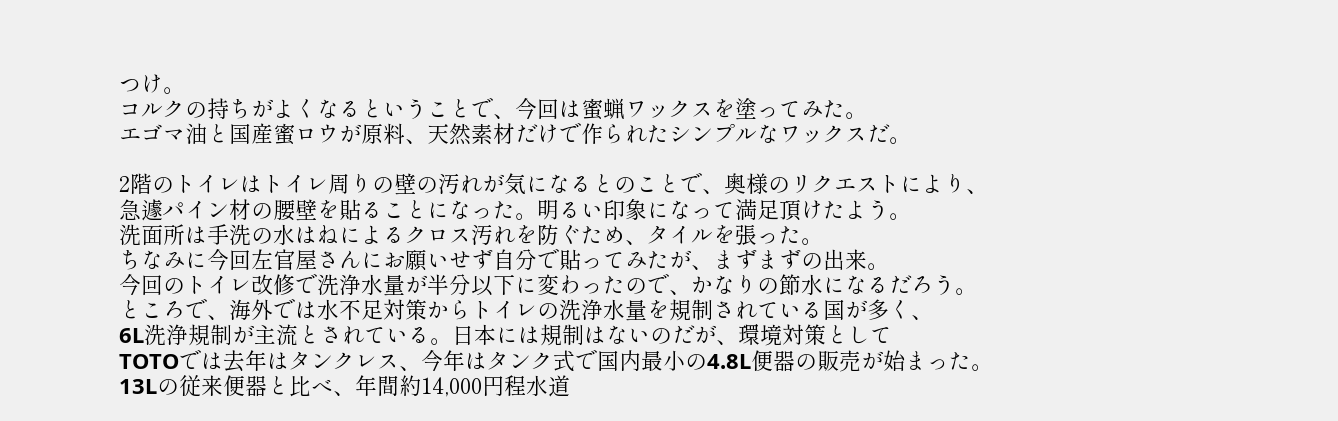つけ。
コルクの持ちがよくなるということで、今回は蜜蝋ワックスを塗ってみた。
エゴマ油と国産蜜ロウが原料、天然素材だけで作られたシンプルなワックスだ。

2階のトイレはトイレ周りの壁の汚れが気になるとのことで、奥様のリクエストにより、
急遽パイン材の腰壁を貼ることになった。明るい印象になって満足頂けたよう。
洗面所は手洗の水はねによるクロス汚れを防ぐため、タイルを張った。
ちなみに今回左官屋さんにお願いせず自分で貼ってみたが、まずまずの出来。
今回のトイレ改修で洗浄水量が半分以下に変わったので、かなりの節水になるだろう。
ところで、海外では水不足対策からトイレの洗浄水量を規制されている国が多く、
6L洗浄規制が主流とされている。日本には規制はないのだが、環境対策として
TOTOでは去年はタンクレス、今年はタンク式で国内最小の4.8L便器の販売が始まった。
13Lの従来便器と比べ、年間約14,000円程水道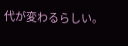代が変わるらしい。